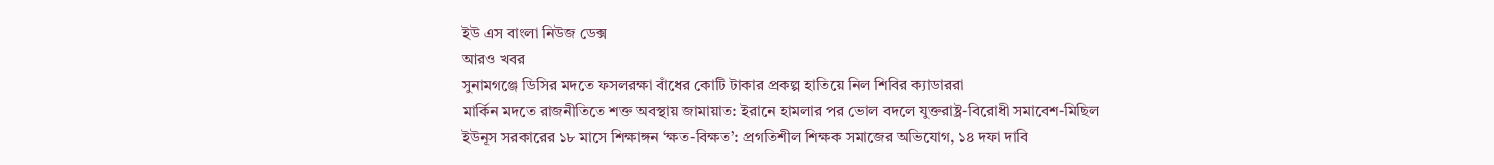ইউ এস বাংলা নিউজ ডেক্স
আরও খবর
সুনামগঞ্জে ডিসির মদতে ফসলরক্ষা বাঁধের কোটি টাকার প্রকল্প হাতিয়ে নিল শিবির ক্যাডাররা
মার্কিন মদতে রাজনীতিতে শক্ত অবস্থায় জামায়াত: ইরানে হামলার পর ভোল বদলে যুক্তরাষ্ট্র-বিরোধী সমাবেশ-মিছিল
ইউনূস সরকারের ১৮ মাসে শিক্ষাঙ্গন ‘ক্ষত-বিক্ষত’: প্রগতিশীল শিক্ষক সমাজের অভিযোগ, ১৪ দফা দাবি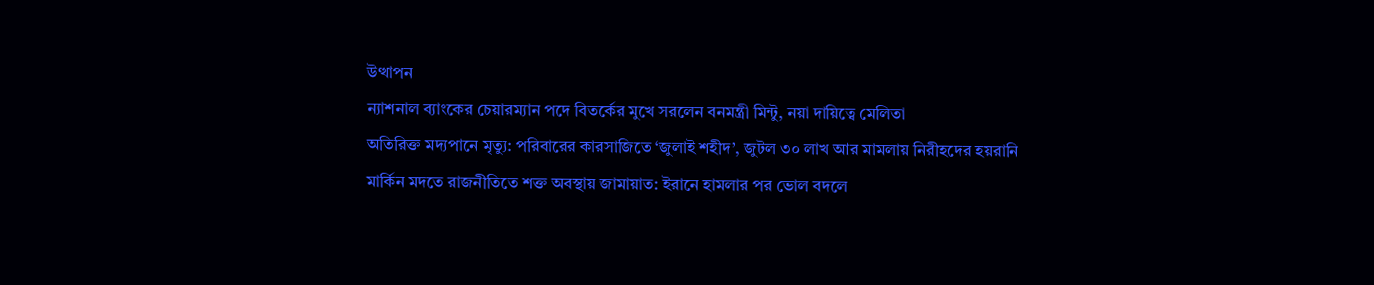উত্থাপন
ন্যাশনাল ব্যাংকের চেয়ারম্যান পদে বিতর্কের মুখে সরলেন বনমন্ত্রী মিন্টু, নয়া দায়িত্বে মেলিতা
অতিরিক্ত মদ্যপানে মৃত্যু: পরিবারের কারসাজিতে ‘জুলাই শহীদ’, জুটল ৩০ লাখ আর মামলায় নিরীহদের হয়রানি
মার্কিন মদতে রাজনীতিতে শক্ত অবস্থায় জামায়াত: ইরানে হামলার পর ভোল বদলে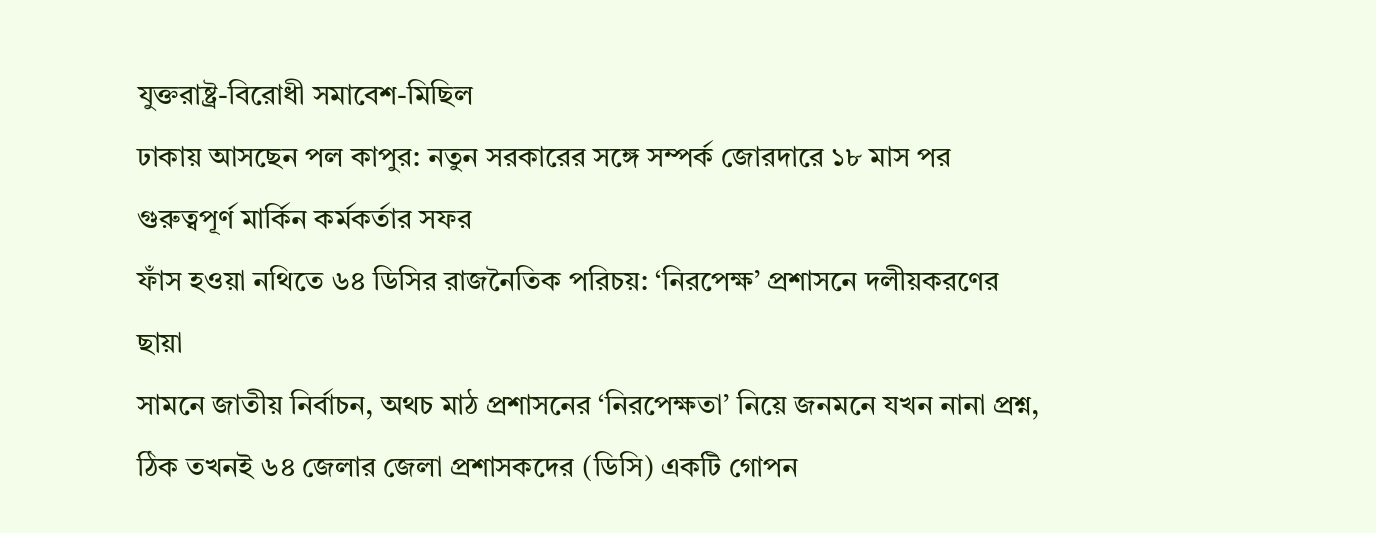যুক্তরাষ্ট্র-বিরোধী সমাবেশ-মিছিল
ঢাকায় আসছেন পল কাপুর: নতুন সরকারের সঙ্গে সম্পর্ক জোরদারে ১৮ মাস পর গুরুত্বপূর্ণ মার্কিন কর্মকর্তার সফর
ফাঁস হওয়া নথিতে ৬৪ ডিসির রাজনৈতিক পরিচয়: ‘নিরপেক্ষ’ প্রশাসনে দলীয়করণের ছায়া
সামনে জাতীয় নির্বাচন, অথচ মাঠ প্রশাসনের ‘নিরপেক্ষতা’ নিয়ে জনমনে যখন নানা প্রশ্ন, ঠিক তখনই ৬৪ জেলার জেলা প্রশাসকদের (ডিসি) একটি গোপন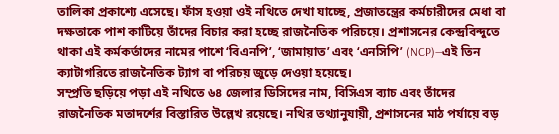তালিকা প্রকাশ্যে এসেছে। ফাঁস হওয়া ওই নথিতে দেখা যাচ্ছে, প্রজাতন্ত্রের কর্মচারীদের মেধা বা দক্ষতাকে পাশ কাটিয়ে তাঁদের বিচার করা হচ্ছে রাজনৈতিক পরিচয়ে। প্রশাসনের কেন্দ্রবিন্দুতে থাকা এই কর্মকর্তাদের নামের পাশে ‘বিএনপি’, ‘জামায়াত’ এবং ‘এনসিপি’ (NCP)—এই তিন ক্যাটাগরিতে রাজনৈতিক ট্যাগ বা পরিচয় জুড়ে দেওয়া হয়েছে।
সম্প্রতি ছড়িয়ে পড়া এই নথিতে ৬৪ জেলার ডিসিদের নাম, বিসিএস ব্যাচ এবং তাঁদের রাজনৈতিক মতাদর্শের বিস্তারিত উল্লেখ রয়েছে। নথির তথ্যানুযায়ী, প্রশাসনের মাঠ পর্যায়ে বড়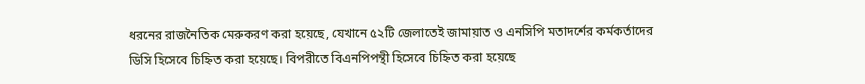ধরনের রাজনৈতিক মেরুকরণ করা হয়েছে, যেখানে ৫২টি জেলাতেই জামায়াত ও এনসিপি মতাদর্শের কর্মকর্তাদের
ডিসি হিসেবে চিহ্নিত করা হয়েছে। বিপরীতে বিএনপিপন্থী হিসেবে চিহ্নিত করা হয়েছে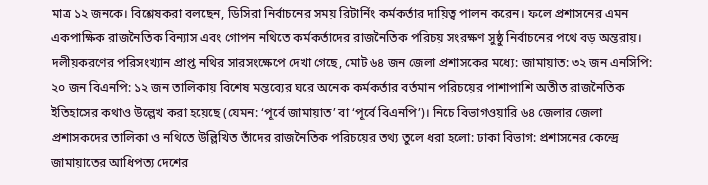মাত্র ১২ জনকে। বিশ্লেষকরা বলছেন, ডিসিরা নির্বাচনের সময় রিটার্নিং কর্মকর্তার দায়িত্ব পালন করেন। ফলে প্রশাসনের এমন একপাক্ষিক রাজনৈতিক বিন্যাস এবং গোপন নথিতে কর্মকর্তাদের রাজনৈতিক পরিচয় সংরক্ষণ সুষ্ঠু নির্বাচনের পথে বড় অন্তরায়। দলীয়করণের পরিসংখ্যান প্রাপ্ত নথির সারসংক্ষেপে দেখা গেছে, মোট ৬৪ জন জেলা প্রশাসকের মধ্যে: জামায়াত: ৩২ জন এনসিপি: ২০ জন বিএনপি: ১২ জন তালিকায় বিশেষ মন্তব্যের ঘরে অনেক কর্মকর্তার বর্তমান পরিচয়ের পাশাপাশি অতীত রাজনৈতিক ইতিহাসের কথাও উল্লেখ করা হয়েছে (যেমন: ‘পূর্বে জামায়াত’ বা ‘পূর্বে বিএনপি’)। নিচে বিভাগওয়ারি ৬৪ জেলার জেলা প্রশাসকদের তালিকা ও নথিতে উল্লিখিত তাঁদের রাজনৈতিক পরিচয়ের তথ্য তুলে ধরা হলো: ঢাকা বিভাগ: প্রশাসনের কেন্দ্রে জামায়াতের আধিপত্য দেশের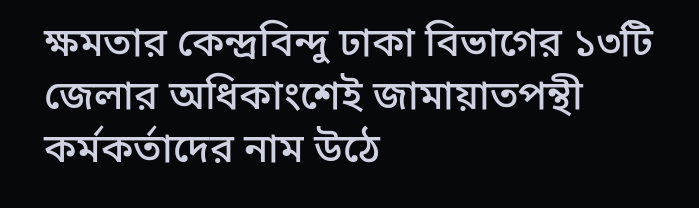ক্ষমতার কেন্দ্রবিন্দু ঢাকা বিভাগের ১৩টি জেলার অধিকাংশেই জামায়াতপন্থী কর্মকর্তাদের নাম উঠে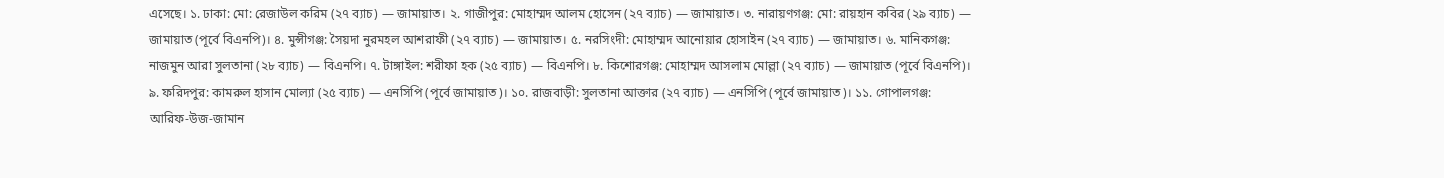এসেছে। ১. ঢাকা: মো: রেজাউল করিম (২৭ ব্যাচ) — জামায়াত। ২. গাজীপুর: মোহাম্মদ আলম হোসেন (২৭ ব্যাচ) — জামায়াত। ৩. নারায়ণগঞ্জ: মো: রায়হান কবির (২৯ ব্যাচ) — জামায়াত (পূর্বে বিএনপি)। ৪. মুন্সীগঞ্জ: সৈয়দা নুরমহল আশরাফী (২৭ ব্যাচ) — জামায়াত। ৫. নরসিংদী: মোহাম্মদ আনোয়ার হোসাইন (২৭ ব্যাচ) — জামায়াত। ৬. মানিকগঞ্জ: নাজমুন আরা সুলতানা (২৮ ব্যাচ) — বিএনপি। ৭. টাঙ্গাইল: শরীফা হক (২৫ ব্যাচ) — বিএনপি। ৮. কিশোরগঞ্জ: মোহাম্মদ আসলাম মোল্লা (২৭ ব্যাচ) — জামায়াত (পূর্বে বিএনপি)। ৯. ফরিদপুর: কামরুল হাসান মোল্যা (২৫ ব্যাচ) — এনসিপি (পূর্বে জামায়াত)। ১০. রাজবাড়ী: সুলতানা আক্তার (২৭ ব্যাচ) — এনসিপি (পূর্বে জামায়াত)। ১১. গোপালগঞ্জ: আরিফ-উজ-জামান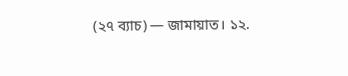(২৭ ব্যাচ) — জামায়াত। ১২.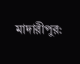মাদারীপুর: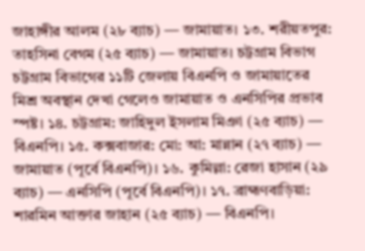জাহাঙ্গীর আলম (২৮ ব্যাচ) — জামায়াত। ১৩. শরীয়তপুর: তাহসিনা বেগম (২৫ ব্যাচ) — জামায়াত। চট্টগ্রাম বিভাগ চট্টগ্রাম বিভাগের ১১টি জেলায় বিএনপি ও জামায়াতের মিশ্র অবস্থান দেখা গেলেও জামায়াত ও এনসিপির প্রভাব স্পষ্ট। ১৪. চট্টগ্রাম: জাহিদুল ইসলাম মিঞা (২৫ ব্যাচ) — বিএনপি। ১৫. কক্সবাজার: মো: আ: মান্নান (২৭ ব্যাচ) — জামায়াত (পূর্বে বিএনপি)। ১৬. কুমিল্লা: রেজা হাসান (২৯ ব্যাচ) — এনসিপি (পূর্বে বিএনপি)। ১৭. ব্রাহ্মণবাড়িয়া: শারমিন আক্তার জাহান (২৫ ব্যাচ) — বিএনপি।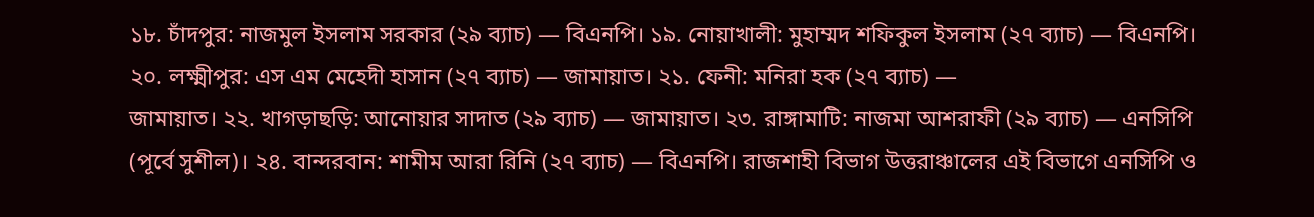১৮. চাঁদপুর: নাজমুল ইসলাম সরকার (২৯ ব্যাচ) — বিএনপি। ১৯. নোয়াখালী: মুহাম্মদ শফিকুল ইসলাম (২৭ ব্যাচ) — বিএনপি। ২০. লক্ষ্মীপুর: এস এম মেহেদী হাসান (২৭ ব্যাচ) — জামায়াত। ২১. ফেনী: মনিরা হক (২৭ ব্যাচ) —
জামায়াত। ২২. খাগড়াছড়ি: আনোয়ার সাদাত (২৯ ব্যাচ) — জামায়াত। ২৩. রাঙ্গামাটি: নাজমা আশরাফী (২৯ ব্যাচ) — এনসিপি (পূর্বে সুশীল)। ২৪. বান্দরবান: শামীম আরা রিনি (২৭ ব্যাচ) — বিএনপি। রাজশাহী বিভাগ উত্তরাঞ্চালের এই বিভাগে এনসিপি ও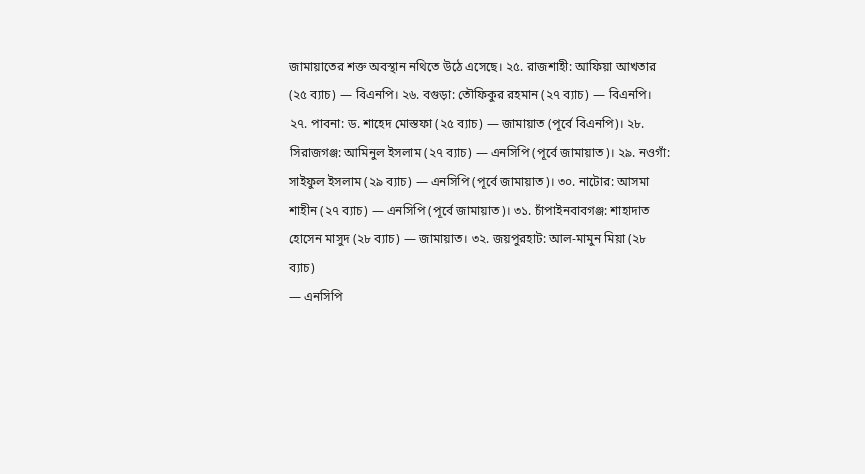জামায়াতের শক্ত অবস্থান নথিতে উঠে এসেছে। ২৫. রাজশাহী: আফিয়া আখতার (২৫ ব্যাচ) — বিএনপি। ২৬. বগুড়া: তৌফিকুর রহমান (২৭ ব্যাচ) — বিএনপি। ২৭. পাবনা: ড. শাহেদ মোস্তফা (২৫ ব্যাচ) — জামায়াত (পূর্বে বিএনপি)। ২৮. সিরাজগঞ্জ: আমিনুল ইসলাম (২৭ ব্যাচ) — এনসিপি (পূর্বে জামায়াত)। ২৯. নওগাঁ: সাইফুল ইসলাম (২৯ ব্যাচ) — এনসিপি (পূর্বে জামায়াত)। ৩০. নাটোর: আসমা শাহীন (২৭ ব্যাচ) — এনসিপি (পূর্বে জামায়াত)। ৩১. চাঁপাইনবাবগঞ্জ: শাহাদাত হোসেন মাসুদ (২৮ ব্যাচ) — জামায়াত। ৩২. জয়পুরহাট: আল-মামুন মিয়া (২৮ ব্যাচ)
— এনসিপি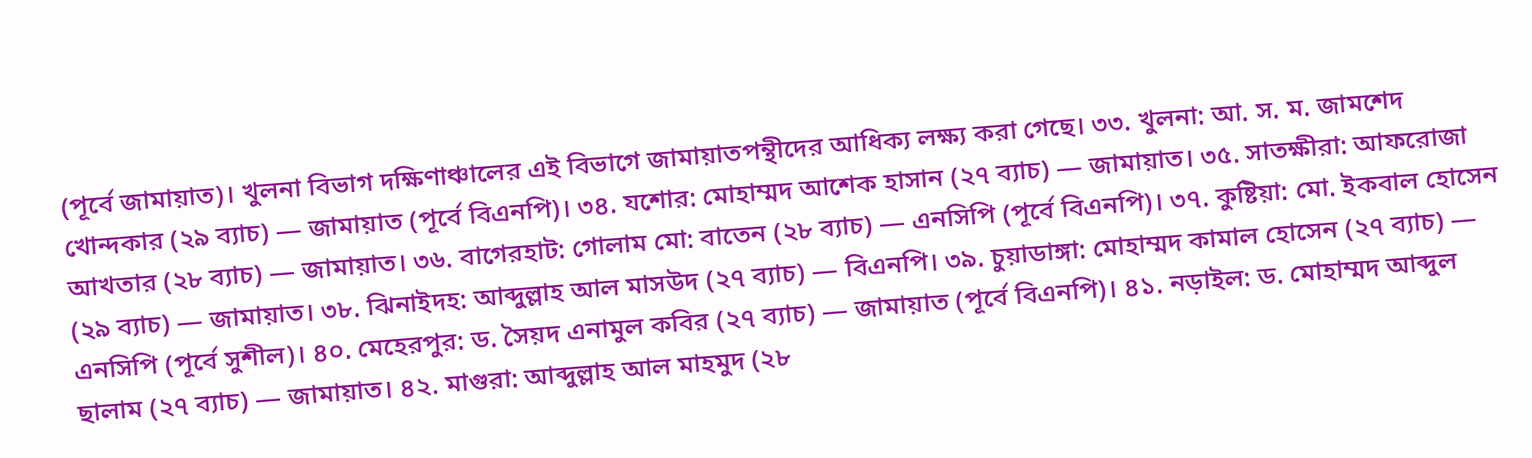(পূর্বে জামায়াত)। খুলনা বিভাগ দক্ষিণাঞ্চালের এই বিভাগে জামায়াতপন্থীদের আধিক্য লক্ষ্য করা গেছে। ৩৩. খুলনা: আ. স. ম. জামশেদ খোন্দকার (২৯ ব্যাচ) — জামায়াত (পূর্বে বিএনপি)। ৩৪. যশোর: মোহাম্মদ আশেক হাসান (২৭ ব্যাচ) — জামায়াত। ৩৫. সাতক্ষীরা: আফরোজা আখতার (২৮ ব্যাচ) — জামায়াত। ৩৬. বাগেরহাট: গোলাম মো: বাতেন (২৮ ব্যাচ) — এনসিপি (পূর্বে বিএনপি)। ৩৭. কুষ্টিয়া: মো. ইকবাল হোসেন (২৯ ব্যাচ) — জামায়াত। ৩৮. ঝিনাইদহ: আব্দুল্লাহ আল মাসউদ (২৭ ব্যাচ) — বিএনপি। ৩৯. চুয়াডাঙ্গা: মোহাম্মদ কামাল হোসেন (২৭ ব্যাচ) — এনসিপি (পূর্বে সুশীল)। ৪০. মেহেরপুর: ড. সৈয়দ এনামুল কবির (২৭ ব্যাচ) — জামায়াত (পূর্বে বিএনপি)। ৪১. নড়াইল: ড. মোহাম্মদ আব্দুল ছালাম (২৭ ব্যাচ) — জামায়াত। ৪২. মাগুরা: আব্দুল্লাহ আল মাহমুদ (২৮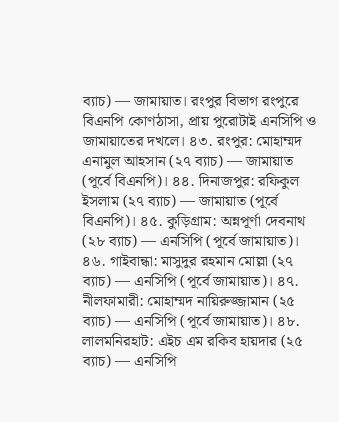ব্যাচ) — জামায়াত। রংপুর বিভাগ রংপুরে বিএনপি কোণঠাসা, প্রায় পুরোটাই এনসিপি ও জামায়াতের দখলে। ৪৩. রংপুর: মোহাম্মদ এনামুল আহসান (২৭ ব্যাচ) — জামায়াত (পূর্বে বিএনপি)। ৪৪. দিনাজপুর: রফিকুল ইসলাম (২৭ ব্যাচ) — জামায়াত (পূর্বে বিএনপি)। ৪৫. কুড়িগ্রাম: অন্নপূর্ণা দেবনাথ (২৮ ব্যাচ) — এনসিপি (পূর্বে জামায়াত)। ৪৬. গাইবান্ধা: মাসুদুর রহমান মোল্লা (২৭ ব্যাচ) — এনসিপি (পূর্বে জামায়াত)। ৪৭. নীলফামারী: মোহাম্মদ নায়িরুজ্জামান (২৫ ব্যাচ) — এনসিপি (পূর্বে জামায়াত)। ৪৮. লালমনিরহাট: এইচ এম রকিব হায়দার (২৫ ব্যাচ) — এনসিপি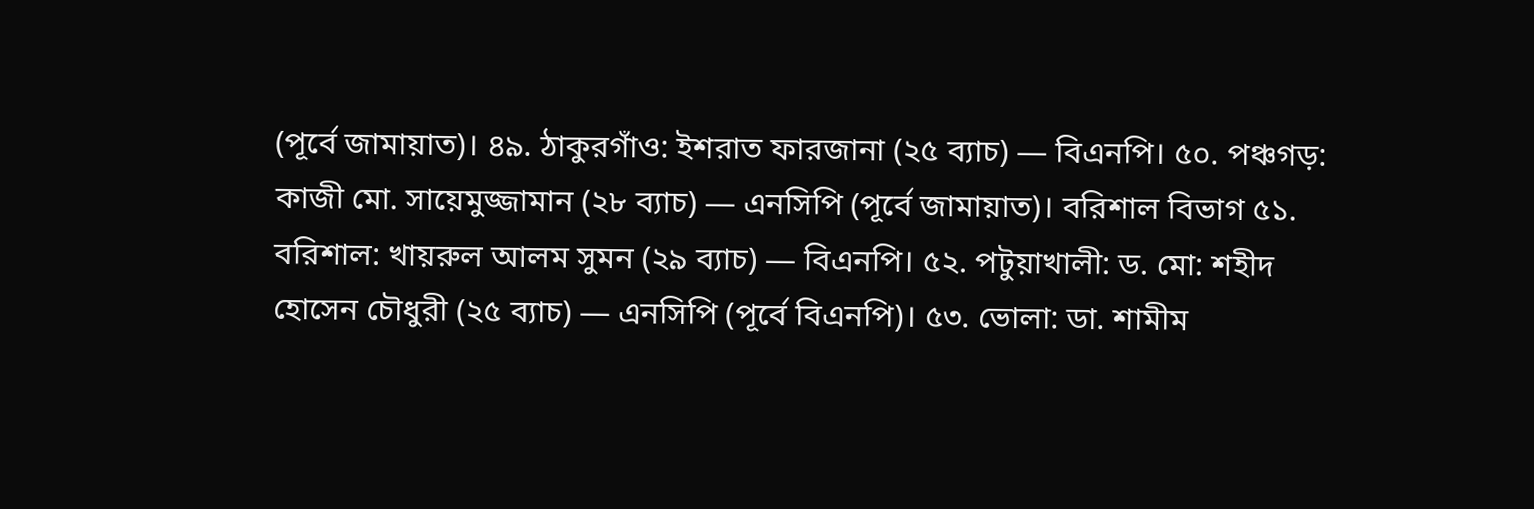(পূর্বে জামায়াত)। ৪৯. ঠাকুরগাঁও: ইশরাত ফারজানা (২৫ ব্যাচ) — বিএনপি। ৫০. পঞ্চগড়: কাজী মো. সায়েমুজ্জামান (২৮ ব্যাচ) — এনসিপি (পূর্বে জামায়াত)। বরিশাল বিভাগ ৫১. বরিশাল: খায়রুল আলম সুমন (২৯ ব্যাচ) — বিএনপি। ৫২. পটুয়াখালী: ড. মো: শহীদ হোসেন চৌধুরী (২৫ ব্যাচ) — এনসিপি (পূর্বে বিএনপি)। ৫৩. ভোলা: ডা. শামীম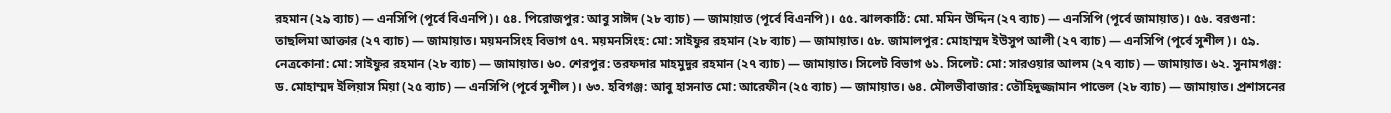রহমান (২৯ ব্যাচ) — এনসিপি (পূর্বে বিএনপি)। ৫৪. পিরোজপুর: আবু সাঈদ (২৮ ব্যাচ) — জামায়াত (পূর্বে বিএনপি)। ৫৫. ঝালকাঠি: মো. মমিন উদ্দিন (২৭ ব্যাচ) — এনসিপি (পূর্বে জামায়াত)। ৫৬. বরগুনা: তাছলিমা আক্তার (২৭ ব্যাচ) — জামায়াত। ময়মনসিংহ বিভাগ ৫৭. ময়মনসিংহ: মো: সাইফুর রহমান (২৮ ব্যাচ) — জামায়াত। ৫৮. জামালপুর: মোহাম্মদ ইউসুপ আলী (২৭ ব্যাচ) — এনসিপি (পূর্বে সুশীল)। ৫৯. নেত্রকোনা: মো: সাইফুর রহমান (২৮ ব্যাচ) — জামায়াত। ৬০. শেরপুর: তরফদার মাহমুদুর রহমান (২৭ ব্যাচ) — জামায়াত। সিলেট বিভাগ ৬১. সিলেট: মো: সারওয়ার আলম (২৭ ব্যাচ) — জামায়াত। ৬২. সুনামগঞ্জ: ড. মোহাম্মদ ইলিয়াস মিয়া (২৫ ব্যাচ) — এনসিপি (পূর্বে সুশীল)। ৬৩. হবিগঞ্জ: আবু হাসনাত মো: আরেফীন (২৫ ব্যাচ) — জামায়াত। ৬৪. মৌলভীবাজার: তৌহিদুজ্জামান পাভেল (২৮ ব্যাচ) — জামায়াত। প্রশাসনের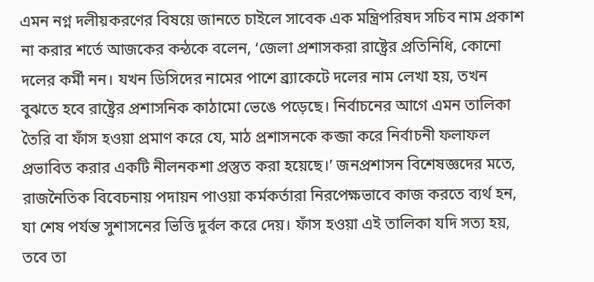এমন নগ্ন দলীয়করণের বিষয়ে জানতে চাইলে সাবেক এক মন্ত্রিপরিষদ সচিব নাম প্রকাশ না করার শর্তে আজকের কন্ঠকে বলেন, ‘জেলা প্রশাসকরা রাষ্ট্রের প্রতিনিধি, কোনো দলের কর্মী নন। যখন ডিসিদের নামের পাশে ব্র্যাকেটে দলের নাম লেখা হয়, তখন বুঝতে হবে রাষ্ট্রের প্রশাসনিক কাঠামো ভেঙে পড়েছে। নির্বাচনের আগে এমন তালিকা তৈরি বা ফাঁস হওয়া প্রমাণ করে যে, মাঠ প্রশাসনকে কব্জা করে নির্বাচনী ফলাফল প্রভাবিত করার একটি নীলনকশা প্রস্তুত করা হয়েছে।’ জনপ্রশাসন বিশেষজ্ঞদের মতে, রাজনৈতিক বিবেচনায় পদায়ন পাওয়া কর্মকর্তারা নিরপেক্ষভাবে কাজ করতে ব্যর্থ হন, যা শেষ পর্যন্ত সুশাসনের ভিত্তি দুর্বল করে দেয়। ফাঁস হওয়া এই তালিকা যদি সত্য হয়, তবে তা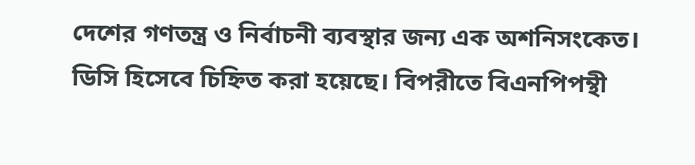দেশের গণতন্ত্র ও নির্বাচনী ব্যবস্থার জন্য এক অশনিসংকেত।
ডিসি হিসেবে চিহ্নিত করা হয়েছে। বিপরীতে বিএনপিপন্থী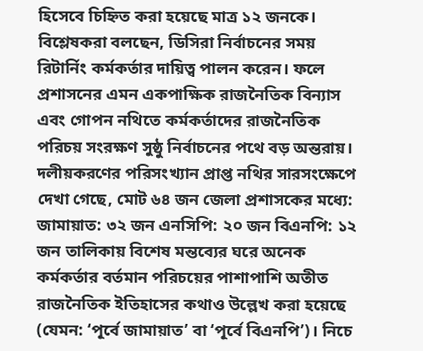হিসেবে চিহ্নিত করা হয়েছে মাত্র ১২ জনকে। বিশ্লেষকরা বলছেন, ডিসিরা নির্বাচনের সময় রিটার্নিং কর্মকর্তার দায়িত্ব পালন করেন। ফলে প্রশাসনের এমন একপাক্ষিক রাজনৈতিক বিন্যাস এবং গোপন নথিতে কর্মকর্তাদের রাজনৈতিক পরিচয় সংরক্ষণ সুষ্ঠু নির্বাচনের পথে বড় অন্তরায়। দলীয়করণের পরিসংখ্যান প্রাপ্ত নথির সারসংক্ষেপে দেখা গেছে, মোট ৬৪ জন জেলা প্রশাসকের মধ্যে: জামায়াত: ৩২ জন এনসিপি: ২০ জন বিএনপি: ১২ জন তালিকায় বিশেষ মন্তব্যের ঘরে অনেক কর্মকর্তার বর্তমান পরিচয়ের পাশাপাশি অতীত রাজনৈতিক ইতিহাসের কথাও উল্লেখ করা হয়েছে (যেমন: ‘পূর্বে জামায়াত’ বা ‘পূর্বে বিএনপি’)। নিচে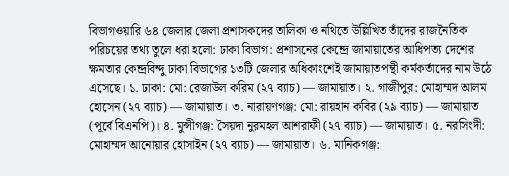বিভাগওয়ারি ৬৪ জেলার জেলা প্রশাসকদের তালিকা ও নথিতে উল্লিখিত তাঁদের রাজনৈতিক পরিচয়ের তথ্য তুলে ধরা হলো: ঢাকা বিভাগ: প্রশাসনের কেন্দ্রে জামায়াতের আধিপত্য দেশের
ক্ষমতার কেন্দ্রবিন্দু ঢাকা বিভাগের ১৩টি জেলার অধিকাংশেই জামায়াতপন্থী কর্মকর্তাদের নাম উঠে এসেছে। ১. ঢাকা: মো: রেজাউল করিম (২৭ ব্যাচ) — জামায়াত। ২. গাজীপুর: মোহাম্মদ আলম হোসেন (২৭ ব্যাচ) — জামায়াত। ৩. নারায়ণগঞ্জ: মো: রায়হান কবির (২৯ ব্যাচ) — জামায়াত (পূর্বে বিএনপি)। ৪. মুন্সীগঞ্জ: সৈয়দা নুরমহল আশরাফী (২৭ ব্যাচ) — জামায়াত। ৫. নরসিংদী: মোহাম্মদ আনোয়ার হোসাইন (২৭ ব্যাচ) — জামায়াত। ৬. মানিকগঞ্জ: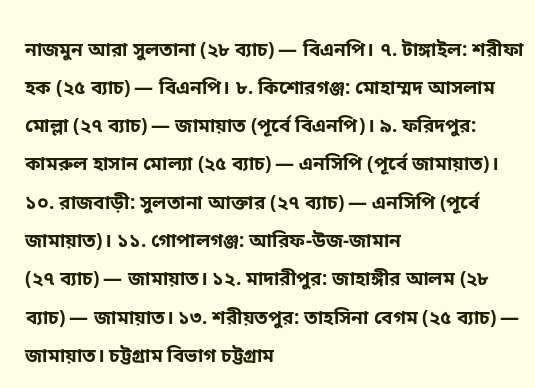নাজমুন আরা সুলতানা (২৮ ব্যাচ) — বিএনপি। ৭. টাঙ্গাইল: শরীফা হক (২৫ ব্যাচ) — বিএনপি। ৮. কিশোরগঞ্জ: মোহাম্মদ আসলাম মোল্লা (২৭ ব্যাচ) — জামায়াত (পূর্বে বিএনপি)। ৯. ফরিদপুর: কামরুল হাসান মোল্যা (২৫ ব্যাচ) — এনসিপি (পূর্বে জামায়াত)। ১০. রাজবাড়ী: সুলতানা আক্তার (২৭ ব্যাচ) — এনসিপি (পূর্বে জামায়াত)। ১১. গোপালগঞ্জ: আরিফ-উজ-জামান
(২৭ ব্যাচ) — জামায়াত। ১২. মাদারীপুর: জাহাঙ্গীর আলম (২৮ ব্যাচ) — জামায়াত। ১৩. শরীয়তপুর: তাহসিনা বেগম (২৫ ব্যাচ) — জামায়াত। চট্টগ্রাম বিভাগ চট্টগ্রাম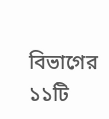বিভাগের ১১টি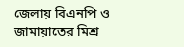জেলায় বিএনপি ও জামায়াতের মিশ্র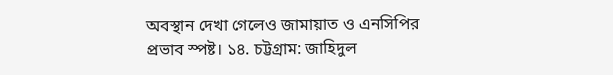অবস্থান দেখা গেলেও জামায়াত ও এনসিপির প্রভাব স্পষ্ট। ১৪. চট্টগ্রাম: জাহিদুল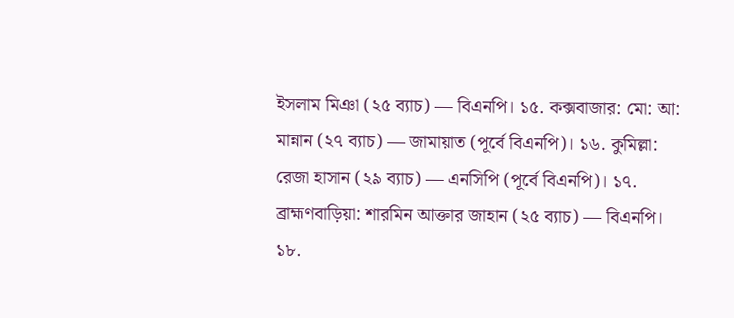ইসলাম মিঞা (২৫ ব্যাচ) — বিএনপি। ১৫. কক্সবাজার: মো: আ: মান্নান (২৭ ব্যাচ) — জামায়াত (পূর্বে বিএনপি)। ১৬. কুমিল্লা: রেজা হাসান (২৯ ব্যাচ) — এনসিপি (পূর্বে বিএনপি)। ১৭. ব্রাহ্মণবাড়িয়া: শারমিন আক্তার জাহান (২৫ ব্যাচ) — বিএনপি। ১৮.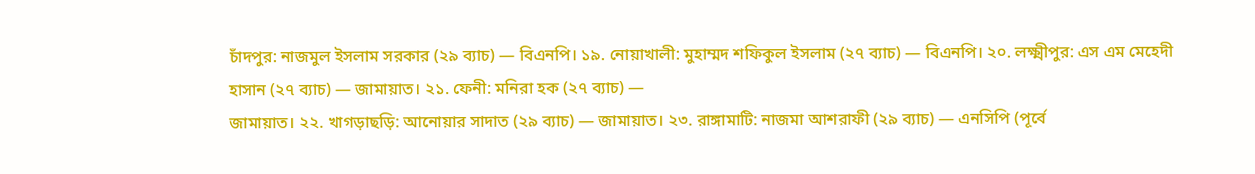চাঁদপুর: নাজমুল ইসলাম সরকার (২৯ ব্যাচ) — বিএনপি। ১৯. নোয়াখালী: মুহাম্মদ শফিকুল ইসলাম (২৭ ব্যাচ) — বিএনপি। ২০. লক্ষ্মীপুর: এস এম মেহেদী হাসান (২৭ ব্যাচ) — জামায়াত। ২১. ফেনী: মনিরা হক (২৭ ব্যাচ) —
জামায়াত। ২২. খাগড়াছড়ি: আনোয়ার সাদাত (২৯ ব্যাচ) — জামায়াত। ২৩. রাঙ্গামাটি: নাজমা আশরাফী (২৯ ব্যাচ) — এনসিপি (পূর্বে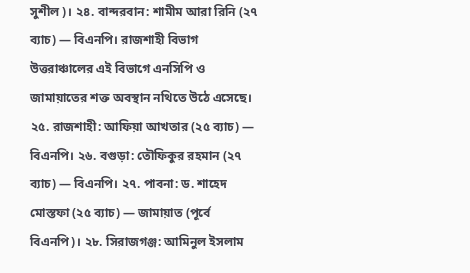সুশীল)। ২৪. বান্দরবান: শামীম আরা রিনি (২৭ ব্যাচ) — বিএনপি। রাজশাহী বিভাগ উত্তরাঞ্চালের এই বিভাগে এনসিপি ও জামায়াতের শক্ত অবস্থান নথিতে উঠে এসেছে। ২৫. রাজশাহী: আফিয়া আখতার (২৫ ব্যাচ) — বিএনপি। ২৬. বগুড়া: তৌফিকুর রহমান (২৭ ব্যাচ) — বিএনপি। ২৭. পাবনা: ড. শাহেদ মোস্তফা (২৫ ব্যাচ) — জামায়াত (পূর্বে বিএনপি)। ২৮. সিরাজগঞ্জ: আমিনুল ইসলাম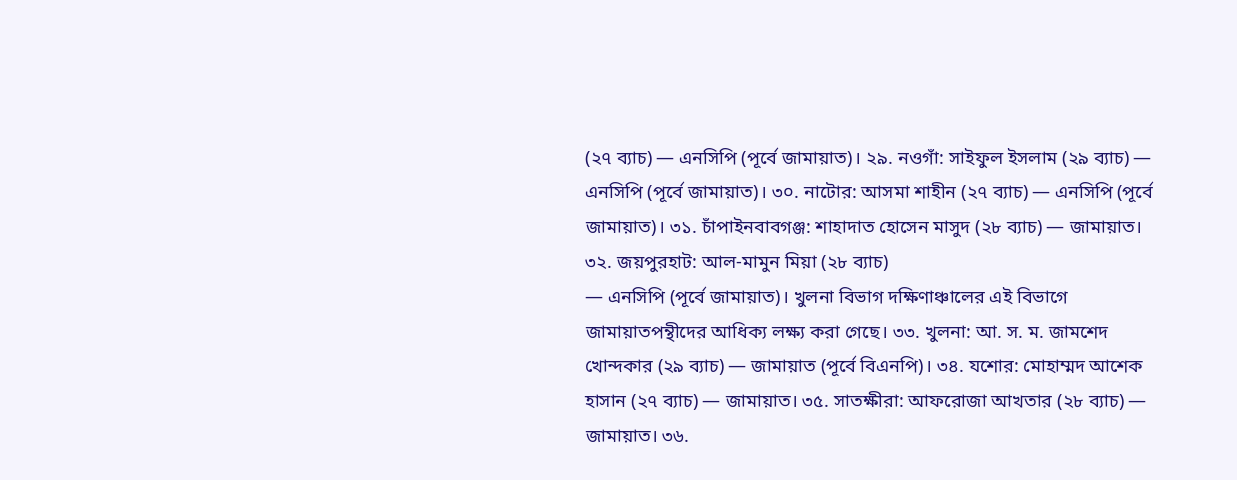(২৭ ব্যাচ) — এনসিপি (পূর্বে জামায়াত)। ২৯. নওগাঁ: সাইফুল ইসলাম (২৯ ব্যাচ) — এনসিপি (পূর্বে জামায়াত)। ৩০. নাটোর: আসমা শাহীন (২৭ ব্যাচ) — এনসিপি (পূর্বে জামায়াত)। ৩১. চাঁপাইনবাবগঞ্জ: শাহাদাত হোসেন মাসুদ (২৮ ব্যাচ) — জামায়াত। ৩২. জয়পুরহাট: আল-মামুন মিয়া (২৮ ব্যাচ)
— এনসিপি (পূর্বে জামায়াত)। খুলনা বিভাগ দক্ষিণাঞ্চালের এই বিভাগে জামায়াতপন্থীদের আধিক্য লক্ষ্য করা গেছে। ৩৩. খুলনা: আ. স. ম. জামশেদ খোন্দকার (২৯ ব্যাচ) — জামায়াত (পূর্বে বিএনপি)। ৩৪. যশোর: মোহাম্মদ আশেক হাসান (২৭ ব্যাচ) — জামায়াত। ৩৫. সাতক্ষীরা: আফরোজা আখতার (২৮ ব্যাচ) — জামায়াত। ৩৬.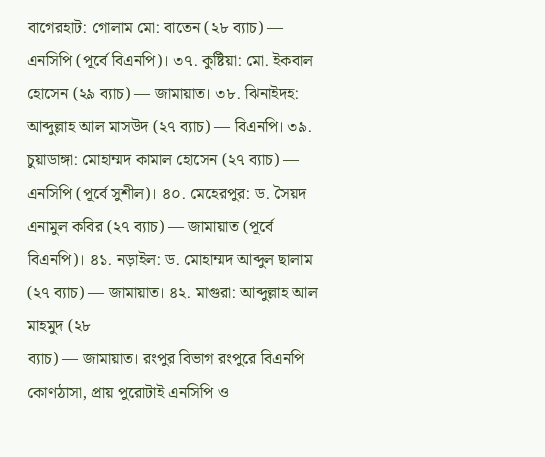বাগেরহাট: গোলাম মো: বাতেন (২৮ ব্যাচ) — এনসিপি (পূর্বে বিএনপি)। ৩৭. কুষ্টিয়া: মো. ইকবাল হোসেন (২৯ ব্যাচ) — জামায়াত। ৩৮. ঝিনাইদহ: আব্দুল্লাহ আল মাসউদ (২৭ ব্যাচ) — বিএনপি। ৩৯. চুয়াডাঙ্গা: মোহাম্মদ কামাল হোসেন (২৭ ব্যাচ) — এনসিপি (পূর্বে সুশীল)। ৪০. মেহেরপুর: ড. সৈয়দ এনামুল কবির (২৭ ব্যাচ) — জামায়াত (পূর্বে বিএনপি)। ৪১. নড়াইল: ড. মোহাম্মদ আব্দুল ছালাম (২৭ ব্যাচ) — জামায়াত। ৪২. মাগুরা: আব্দুল্লাহ আল মাহমুদ (২৮
ব্যাচ) — জামায়াত। রংপুর বিভাগ রংপুরে বিএনপি কোণঠাসা, প্রায় পুরোটাই এনসিপি ও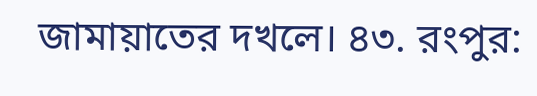জামায়াতের দখলে। ৪৩. রংপুর: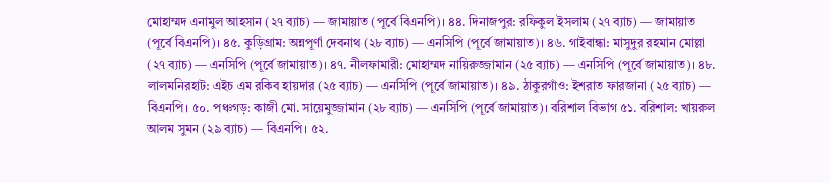মোহাম্মদ এনামুল আহসান (২৭ ব্যাচ) — জামায়াত (পূর্বে বিএনপি)। ৪৪. দিনাজপুর: রফিকুল ইসলাম (২৭ ব্যাচ) — জামায়াত (পূর্বে বিএনপি)। ৪৫. কুড়িগ্রাম: অন্নপূর্ণা দেবনাথ (২৮ ব্যাচ) — এনসিপি (পূর্বে জামায়াত)। ৪৬. গাইবান্ধা: মাসুদুর রহমান মোল্লা (২৭ ব্যাচ) — এনসিপি (পূর্বে জামায়াত)। ৪৭. নীলফামারী: মোহাম্মদ নায়িরুজ্জামান (২৫ ব্যাচ) — এনসিপি (পূর্বে জামায়াত)। ৪৮. লালমনিরহাট: এইচ এম রকিব হায়দার (২৫ ব্যাচ) — এনসিপি (পূর্বে জামায়াত)। ৪৯. ঠাকুরগাঁও: ইশরাত ফারজানা (২৫ ব্যাচ) — বিএনপি। ৫০. পঞ্চগড়: কাজী মো. সায়েমুজ্জামান (২৮ ব্যাচ) — এনসিপি (পূর্বে জামায়াত)। বরিশাল বিভাগ ৫১. বরিশাল: খায়রুল আলম সুমন (২৯ ব্যাচ) — বিএনপি। ৫২.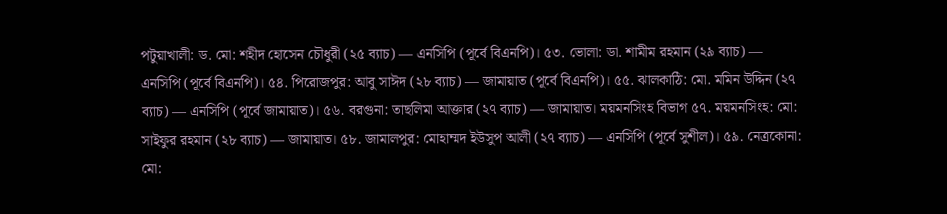পটুয়াখালী: ড. মো: শহীদ হোসেন চৌধুরী (২৫ ব্যাচ) — এনসিপি (পূর্বে বিএনপি)। ৫৩. ভোলা: ডা. শামীম রহমান (২৯ ব্যাচ) — এনসিপি (পূর্বে বিএনপি)। ৫৪. পিরোজপুর: আবু সাঈদ (২৮ ব্যাচ) — জামায়াত (পূর্বে বিএনপি)। ৫৫. ঝালকাঠি: মো. মমিন উদ্দিন (২৭ ব্যাচ) — এনসিপি (পূর্বে জামায়াত)। ৫৬. বরগুনা: তাছলিমা আক্তার (২৭ ব্যাচ) — জামায়াত। ময়মনসিংহ বিভাগ ৫৭. ময়মনসিংহ: মো: সাইফুর রহমান (২৮ ব্যাচ) — জামায়াত। ৫৮. জামালপুর: মোহাম্মদ ইউসুপ আলী (২৭ ব্যাচ) — এনসিপি (পূর্বে সুশীল)। ৫৯. নেত্রকোনা: মো: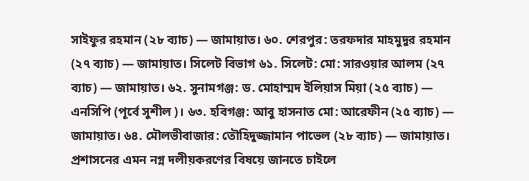সাইফুর রহমান (২৮ ব্যাচ) — জামায়াত। ৬০. শেরপুর: তরফদার মাহমুদুর রহমান (২৭ ব্যাচ) — জামায়াত। সিলেট বিভাগ ৬১. সিলেট: মো: সারওয়ার আলম (২৭ ব্যাচ) — জামায়াত। ৬২. সুনামগঞ্জ: ড. মোহাম্মদ ইলিয়াস মিয়া (২৫ ব্যাচ) — এনসিপি (পূর্বে সুশীল)। ৬৩. হবিগঞ্জ: আবু হাসনাত মো: আরেফীন (২৫ ব্যাচ) — জামায়াত। ৬৪. মৌলভীবাজার: তৌহিদুজ্জামান পাভেল (২৮ ব্যাচ) — জামায়াত। প্রশাসনের এমন নগ্ন দলীয়করণের বিষয়ে জানতে চাইলে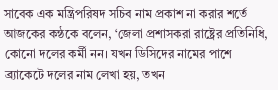সাবেক এক মন্ত্রিপরিষদ সচিব নাম প্রকাশ না করার শর্তে আজকের কন্ঠকে বলেন, ‘জেলা প্রশাসকরা রাষ্ট্রের প্রতিনিধি, কোনো দলের কর্মী নন। যখন ডিসিদের নামের পাশে ব্র্যাকেটে দলের নাম লেখা হয়, তখন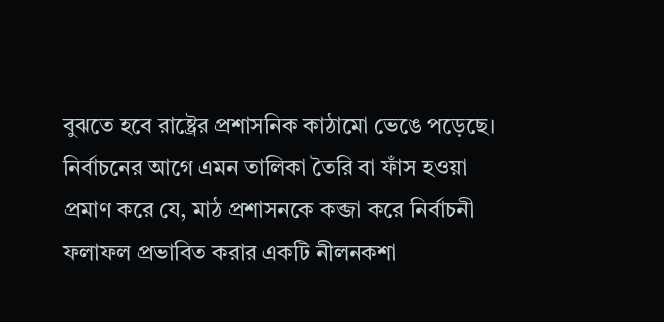বুঝতে হবে রাষ্ট্রের প্রশাসনিক কাঠামো ভেঙে পড়েছে। নির্বাচনের আগে এমন তালিকা তৈরি বা ফাঁস হওয়া প্রমাণ করে যে, মাঠ প্রশাসনকে কব্জা করে নির্বাচনী ফলাফল প্রভাবিত করার একটি নীলনকশা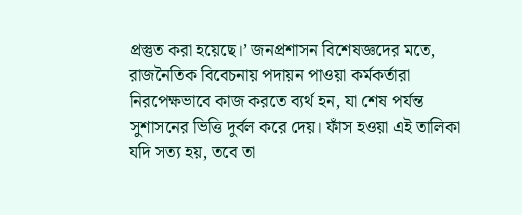প্রস্তুত করা হয়েছে।’ জনপ্রশাসন বিশেষজ্ঞদের মতে, রাজনৈতিক বিবেচনায় পদায়ন পাওয়া কর্মকর্তারা নিরপেক্ষভাবে কাজ করতে ব্যর্থ হন, যা শেষ পর্যন্ত সুশাসনের ভিত্তি দুর্বল করে দেয়। ফাঁস হওয়া এই তালিকা যদি সত্য হয়, তবে তা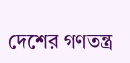দেশের গণতন্ত্র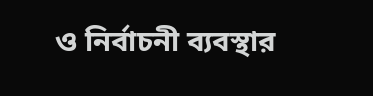ও নির্বাচনী ব্যবস্থার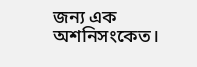জন্য এক অশনিসংকেত।